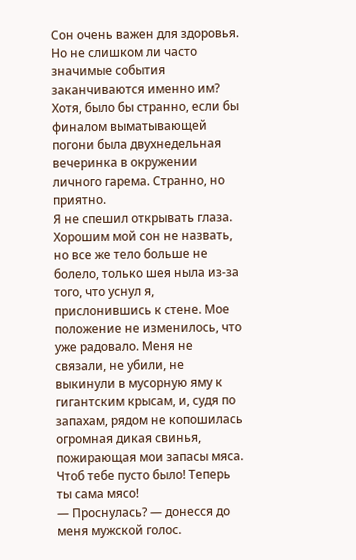Сон очень важен для здоровья. Но не слишком ли часто значимые события заканчиваются именно им? Хотя, было бы странно, если бы финалом выматывающей погони была двухнедельная вечеринка в окружении личного гарема. Странно, но приятно.
Я не спешил открывать глаза. Хорошим мой сон не назвать, но все же тело больше не болело, только шея ныла из-за того, что уснул я, прислонившись к стене. Мое положение не изменилось, что уже радовало. Меня не связали, не убили, не выкинули в мусорную яму к гигантским крысам, и, судя по запахам, рядом не копошилась огромная дикая свинья, пожирающая мои запасы мяса. Чтоб тебе пусто было! Теперь ты сама мясо!
— Проснулась? — донесся до меня мужской голос.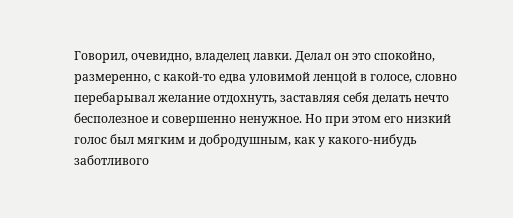Говорил, очевидно, владелец лавки. Делал он это спокойно, размеренно, с какой-то едва уловимой ленцой в голосе, словно перебарывал желание отдохнуть, заставляя себя делать нечто бесполезное и совершенно ненужное. Но при этом его низкий голос был мягким и добродушным, как у какого-нибудь заботливого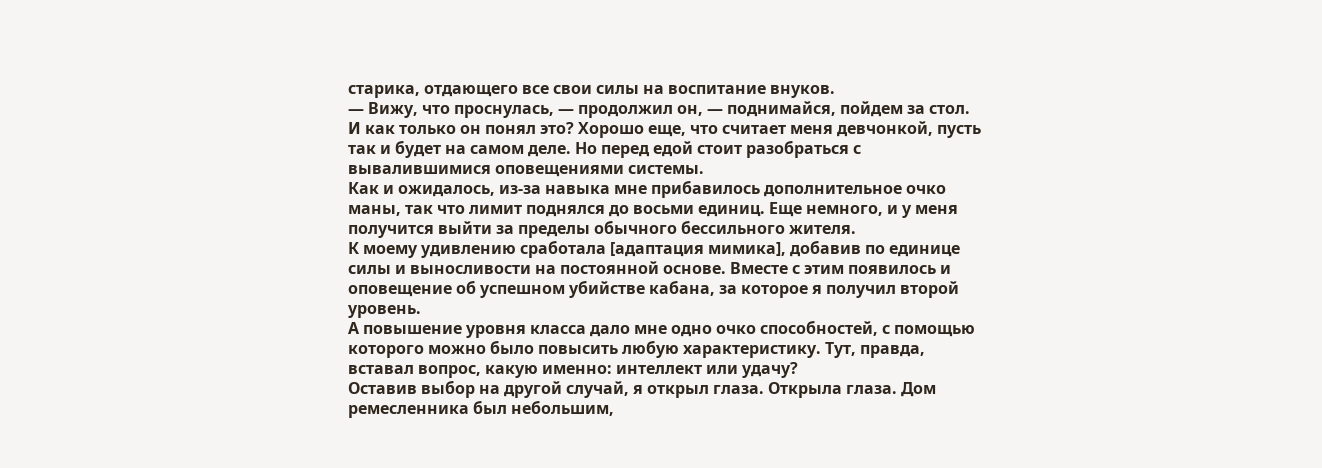старика, отдающего все свои силы на воспитание внуков.
— Вижу, что проснулась, — продолжил он, — поднимайся, пойдем за стол.
И как только он понял это? Хорошо еще, что считает меня девчонкой, пусть так и будет на самом деле. Но перед едой стоит разобраться с вывалившимися оповещениями системы.
Как и ожидалось, из-за навыка мне прибавилось дополнительное очко маны, так что лимит поднялся до восьми единиц. Еще немного, и у меня получится выйти за пределы обычного бессильного жителя.
К моему удивлению сработала [адаптация мимика], добавив по единице силы и выносливости на постоянной основе. Вместе с этим появилось и оповещение об успешном убийстве кабана, за которое я получил второй уровень.
А повышение уровня класса дало мне одно очко способностей, с помощью которого можно было повысить любую характеристику. Тут, правда, вставал вопрос, какую именно: интеллект или удачу?
Оставив выбор на другой случай, я открыл глаза. Открыла глаза. Дом ремесленника был небольшим,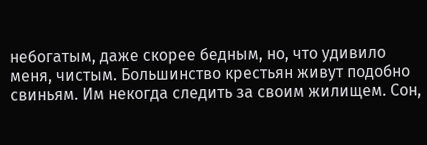небогатым, даже скорее бедным, но, что удивило меня, чистым. Большинство крестьян живут подобно свиньям. Им некогда следить за своим жилищем. Сон,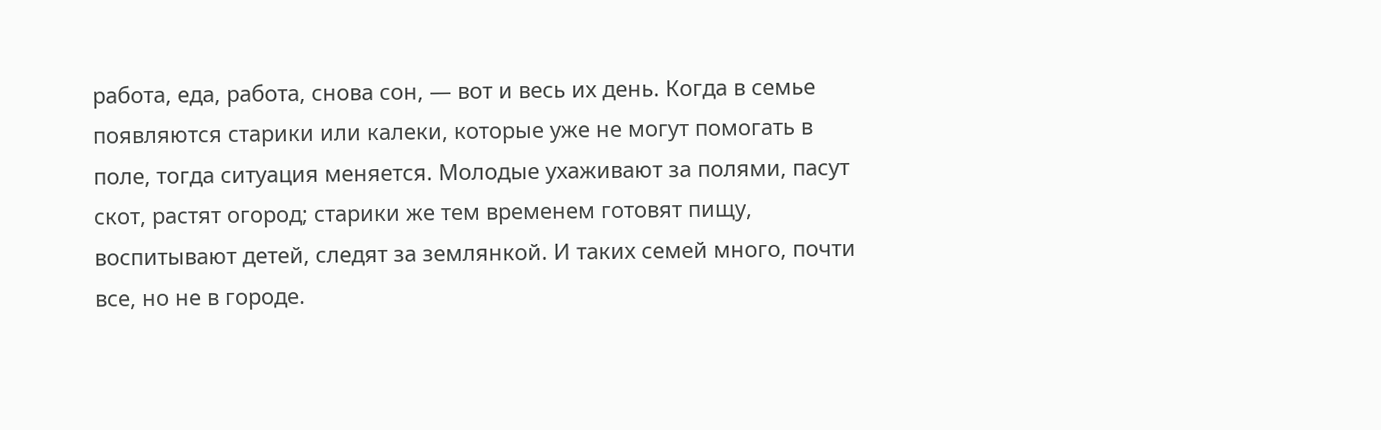работа, еда, работа, снова сон, — вот и весь их день. Когда в семье появляются старики или калеки, которые уже не могут помогать в поле, тогда ситуация меняется. Молодые ухаживают за полями, пасут скот, растят огород; старики же тем временем готовят пищу, воспитывают детей, следят за землянкой. И таких семей много, почти все, но не в городе.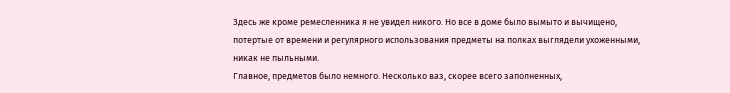Здесь же кроме ремесленника я не увидел никого. Но все в доме было вымыто и вычищено, потертые от времени и регулярного использования предметы на полках выглядели ухоженными, никак не пыльными.
Главное, предметов было немного. Несколько ваз, скорее всего заполненных,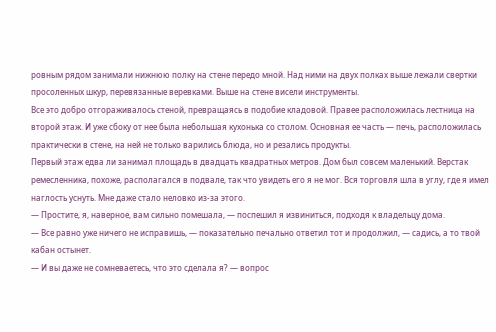ровным рядом занимали нижнюю полку на стене передо мной. Над ними на двух полках выше лежали свертки просоленных шкур, перевязанные веревками. Выше на стене висели инструменты.
Все это добро отгораживалось стеной, превращаясь в подобие кладовой. Правее расположилась лестница на второй этаж. И уже сбоку от нее была небольшая кухонька со столом. Основная ее часть — печь, расположилась практически в стене, на ней не только варились блюда, но и резались продукты.
Первый этаж едва ли занимал площадь в двадцать квадратных метров. Дом был совсем маленький. Верстак ремесленника, похоже, располагался в подвале, так что увидеть его я не мог. Вся торговля шла в углу, где я имел наглость уснуть. Мне даже стало неловко из-за этого.
— Простите, я, наверное, вам сильно помешала, — поспешил я извиниться, подходя к владельцу дома.
— Все равно уже ничего не исправишь, — показательно печально ответил тот и продолжил, — садись, а то твой кабан остынет.
— И вы даже не сомневаетесь, что это сделала я? — вопрос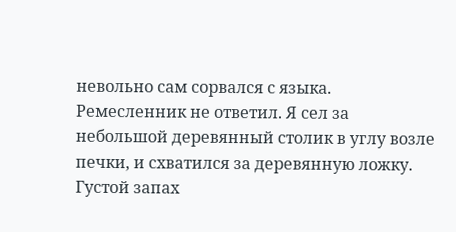невольно сам сорвался с языка.
Ремесленник не ответил. Я сел за небольшой деревянный столик в углу возле печки, и схватился за деревянную ложку. Густой запах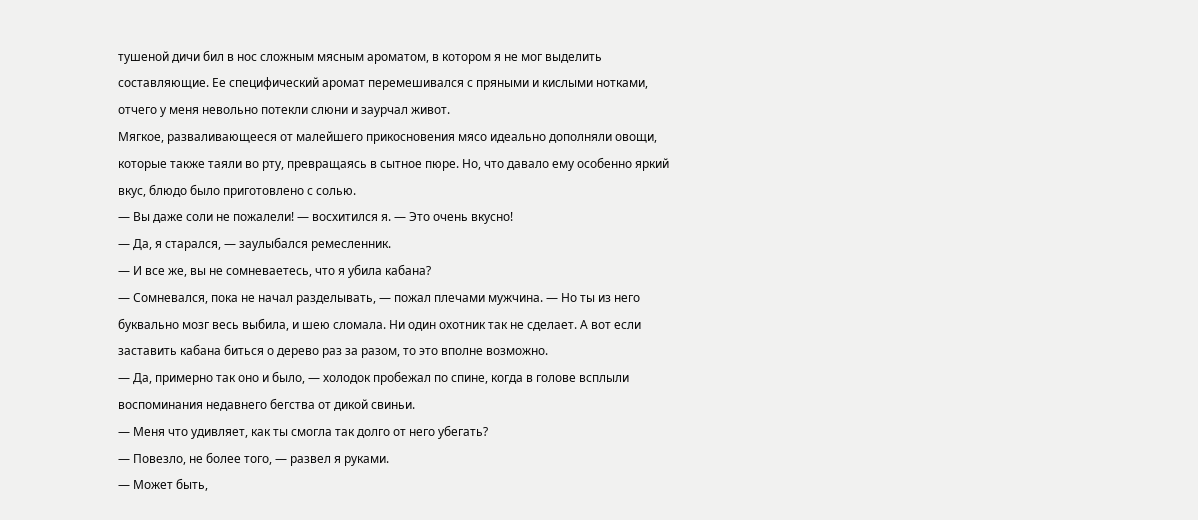тушеной дичи бил в нос сложным мясным ароматом, в котором я не мог выделить составляющие. Ее специфический аромат перемешивался с пряными и кислыми нотками, отчего у меня невольно потекли слюни и заурчал живот.
Мягкое, разваливающееся от малейшего прикосновения мясо идеально дополняли овощи, которые также таяли во рту, превращаясь в сытное пюре. Но, что давало ему особенно яркий вкус, блюдо было приготовлено с солью.
— Вы даже соли не пожалели! — восхитился я. — Это очень вкусно!
— Да, я старался, — заулыбался ремесленник.
— И все же, вы не сомневаетесь, что я убила кабана?
— Сомневался, пока не начал разделывать, — пожал плечами мужчина. — Но ты из него буквально мозг весь выбила, и шею сломала. Ни один охотник так не сделает. А вот если заставить кабана биться о дерево раз за разом, то это вполне возможно.
— Да, примерно так оно и было, — холодок пробежал по спине, когда в голове всплыли воспоминания недавнего бегства от дикой свиньи.
— Меня что удивляет, как ты смогла так долго от него убегать?
— Повезло, не более того, — развел я руками.
— Может быть,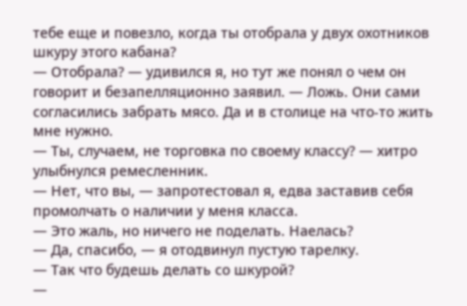тебе еще и повезло, когда ты отобрала у двух охотников шкуру этого кабана?
— Отобрала? — удивился я, но тут же понял о чем он говорит и безапелляционно заявил. — Ложь. Они сами согласились забрать мясо. Да и в столице на что-то жить мне нужно.
— Ты, случаем, не торговка по своему классу? — хитро улыбнулся ремесленник.
— Нет, что вы, — запротестовал я, едва заставив себя промолчать о наличии у меня класса.
— Это жаль, но ничего не поделать. Наелась?
— Да, спасибо, — я отодвинул пустую тарелку.
— Так что будешь делать со шкурой?
—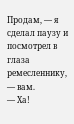Продам, — я сделал паузу и посмотрел в глаза ремесленнику, — вам.
— Ха!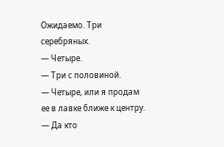Ожидаемо. Три серебряных.
— Четыре.
— Три с половиной.
— Четыре, или я продам ее в лавке ближе к центру.
— Да кто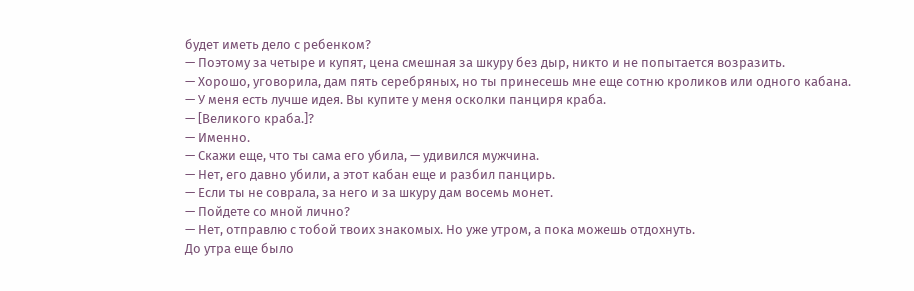будет иметь дело с ребенком?
— Поэтому за четыре и купят, цена смешная за шкуру без дыр, никто и не попытается возразить.
— Хорошо, уговорила, дам пять серебряных, но ты принесешь мне еще сотню кроликов или одного кабана.
— У меня есть лучше идея. Вы купите у меня осколки панциря краба.
— [Великого краба.]?
— Именно.
— Скажи еще, что ты сама его убила, — удивился мужчина.
— Нет, его давно убили, а этот кабан еще и разбил панцирь.
— Если ты не соврала, за него и за шкуру дам восемь монет.
— Пойдете со мной лично?
— Нет, отправлю с тобой твоих знакомых. Но уже утром, а пока можешь отдохнуть.
До утра еще было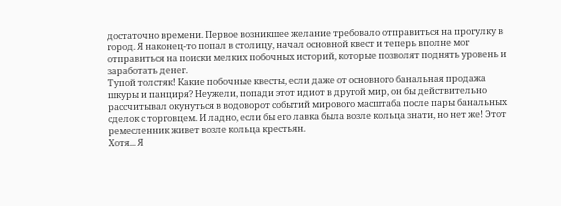достаточно времени. Первое возникшее желание требовало отправиться на прогулку в город. Я наконец-то попал в столицу, начал основной квест и теперь вполне мог отправиться на поиски мелких побочных историй, которые позволят поднять уровень и заработать денег.
Тупой толстяк! Какие побочные квесты, если даже от основного банальная продажа шкуры и панциря? Неужели, попади этот идиот в другой мир, он бы действительно рассчитывал окунуться в водоворот событий мирового масштаба после пары банальных сделок с торговцем. И ладно, если бы его лавка была возле кольца знати, но нет же! Этот ремесленник живет возле кольца крестьян.
Хотя... Я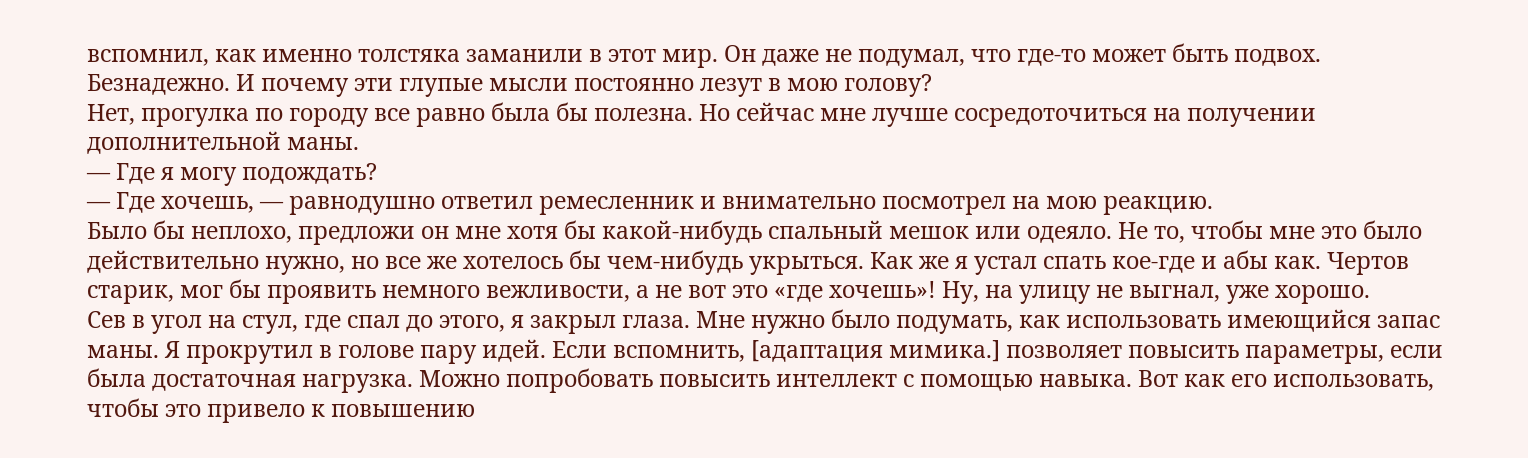вспомнил, как именно толстяка заманили в этот мир. Он даже не подумал, что где-то может быть подвох. Безнадежно. И почему эти глупые мысли постоянно лезут в мою голову?
Нет, прогулка по городу все равно была бы полезна. Но сейчас мне лучше сосредоточиться на получении дополнительной маны.
— Где я могу подождать?
— Где хочешь, — равнодушно ответил ремесленник и внимательно посмотрел на мою реакцию.
Было бы неплохо, предложи он мне хотя бы какой-нибудь спальный мешок или одеяло. Не то, чтобы мне это было действительно нужно, но все же хотелось бы чем-нибудь укрыться. Как же я устал спать кое-где и абы как. Чертов старик, мог бы проявить немного вежливости, а не вот это «где хочешь»! Ну, на улицу не выгнал, уже хорошо.
Сев в угол на стул, где спал до этого, я закрыл глаза. Мне нужно было подумать, как использовать имеющийся запас маны. Я прокрутил в голове пару идей. Если вспомнить, [адаптация мимика.] позволяет повысить параметры, если была достаточная нагрузка. Можно попробовать повысить интеллект с помощью навыка. Вот как его использовать, чтобы это привело к повышению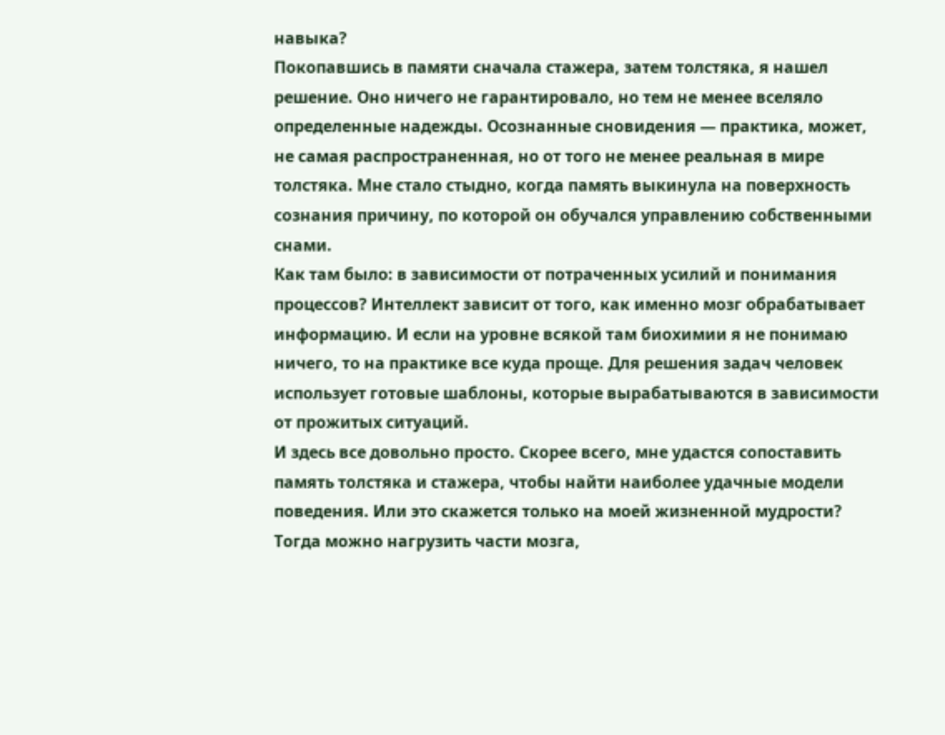навыка?
Покопавшись в памяти сначала стажера, затем толстяка, я нашел решение. Оно ничего не гарантировало, но тем не менее вселяло определенные надежды. Осознанные сновидения — практика, может, не самая распространенная, но от того не менее реальная в мире толстяка. Мне стало стыдно, когда память выкинула на поверхность сознания причину, по которой он обучался управлению собственными снами.
Как там было: в зависимости от потраченных усилий и понимания процессов? Интеллект зависит от того, как именно мозг обрабатывает информацию. И если на уровне всякой там биохимии я не понимаю ничего, то на практике все куда проще. Для решения задач человек использует готовые шаблоны, которые вырабатываются в зависимости от прожитых ситуаций.
И здесь все довольно просто. Скорее всего, мне удастся сопоставить память толстяка и стажера, чтобы найти наиболее удачные модели поведения. Или это скажется только на моей жизненной мудрости? Тогда можно нагрузить части мозга,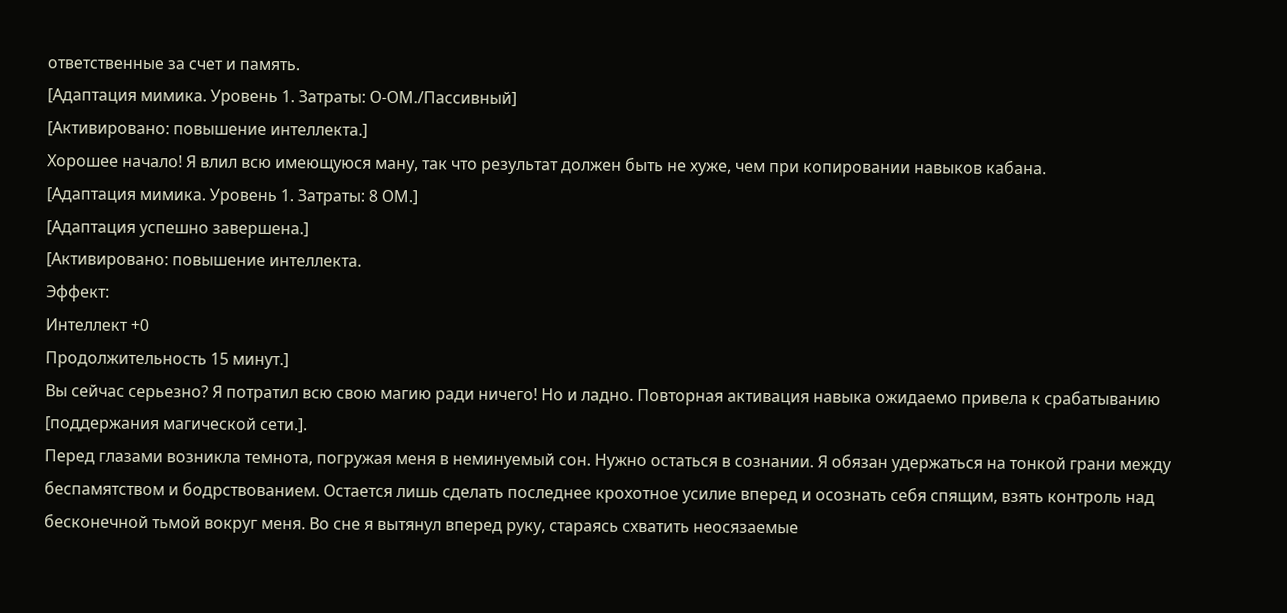ответственные за счет и память.
[Адаптация мимика. Уровень 1. Затраты: О-ОМ./Пассивный]
[Активировано: повышение интеллекта.]
Хорошее начало! Я влил всю имеющуюся ману, так что результат должен быть не хуже, чем при копировании навыков кабана.
[Адаптация мимика. Уровень 1. Затраты: 8 ОМ.]
[Адаптация успешно завершена.]
[Активировано: повышение интеллекта.
Эффект:
Интеллект +0
Продолжительность 15 минут.]
Вы сейчас серьезно? Я потратил всю свою магию ради ничего! Но и ладно. Повторная активация навыка ожидаемо привела к срабатыванию [поддержания магической сети.].
Перед глазами возникла темнота, погружая меня в неминуемый сон. Нужно остаться в сознании. Я обязан удержаться на тонкой грани между беспамятством и бодрствованием. Остается лишь сделать последнее крохотное усилие вперед и осознать себя спящим, взять контроль над бесконечной тьмой вокруг меня. Во сне я вытянул вперед руку, стараясь схватить неосязаемые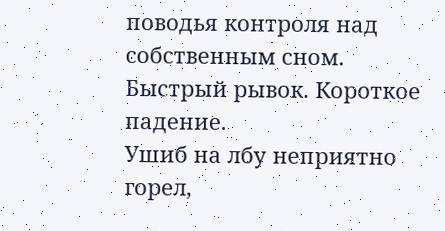поводья контроля над собственным сном. Быстрый рывок. Короткое падение.
Ушиб на лбу неприятно горел,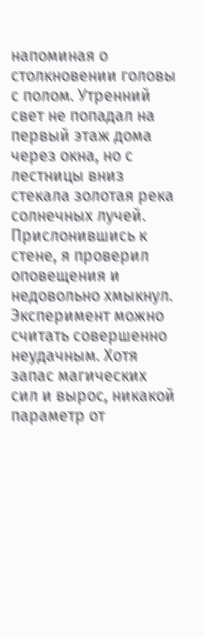напоминая о столкновении головы с полом. Утренний свет не попадал на первый этаж дома через окна, но с лестницы вниз стекала золотая река солнечных лучей.
Прислонившись к стене, я проверил оповещения и недовольно хмыкнул. Эксперимент можно считать совершенно неудачным. Хотя запас магических сил и вырос, никакой параметр от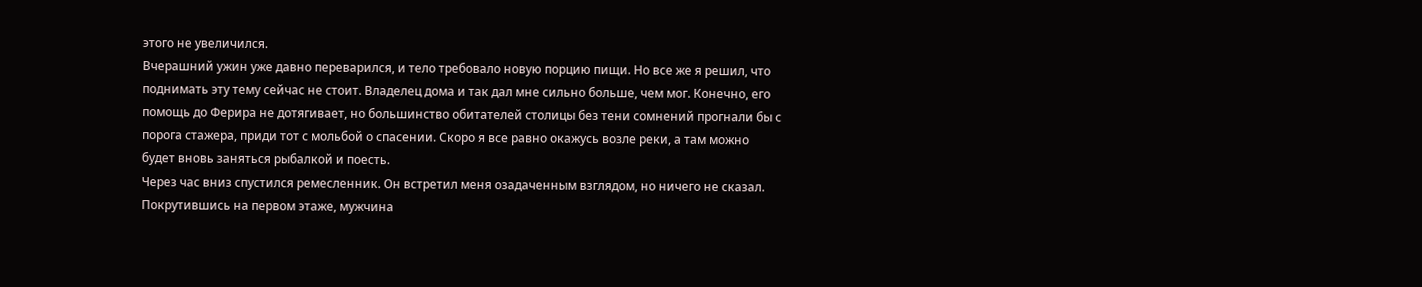этого не увеличился.
Вчерашний ужин уже давно переварился, и тело требовало новую порцию пищи. Но все же я решил, что поднимать эту тему сейчас не стоит. Владелец дома и так дал мне сильно больше, чем мог. Конечно, его помощь до Ферира не дотягивает, но большинство обитателей столицы без тени сомнений прогнали бы с порога стажера, приди тот с мольбой о спасении. Скоро я все равно окажусь возле реки, а там можно будет вновь заняться рыбалкой и поесть.
Через час вниз спустился ремесленник. Он встретил меня озадаченным взглядом, но ничего не сказал. Покрутившись на первом этаже, мужчина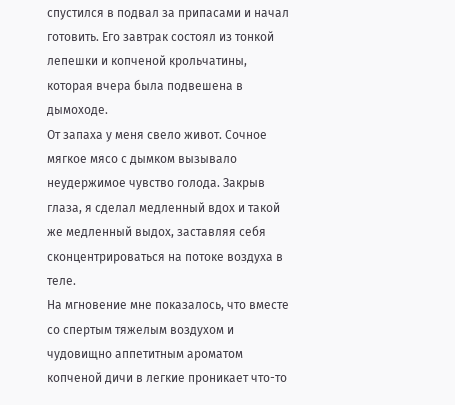спустился в подвал за припасами и начал готовить. Его завтрак состоял из тонкой лепешки и копченой крольчатины, которая вчера была подвешена в дымоходе.
От запаха у меня свело живот. Сочное мягкое мясо с дымком вызывало неудержимое чувство голода. Закрыв глаза, я сделал медленный вдох и такой же медленный выдох, заставляя себя сконцентрироваться на потоке воздуха в теле.
На мгновение мне показалось, что вместе со спертым тяжелым воздухом и чудовищно аппетитным ароматом копченой дичи в легкие проникает что-то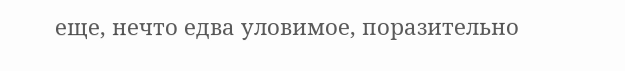еще, нечто едва уловимое, поразительно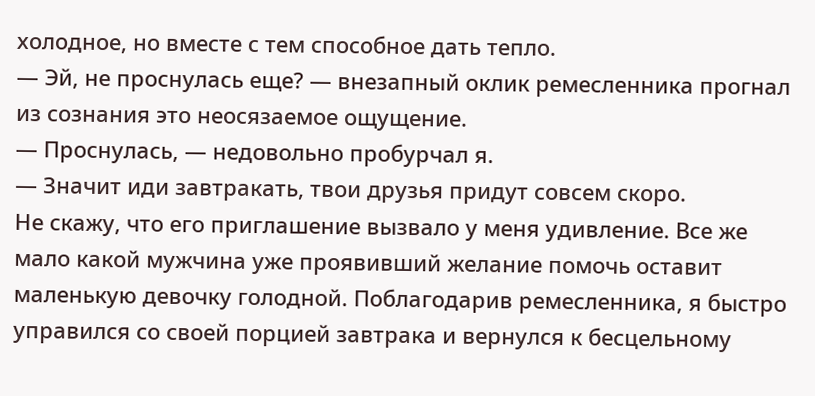холодное, но вместе с тем способное дать тепло.
— Эй, не проснулась еще? — внезапный оклик ремесленника прогнал из сознания это неосязаемое ощущение.
— Проснулась, — недовольно пробурчал я.
— Значит иди завтракать, твои друзья придут совсем скоро.
Не скажу, что его приглашение вызвало у меня удивление. Все же мало какой мужчина уже проявивший желание помочь оставит маленькую девочку голодной. Поблагодарив ремесленника, я быстро управился со своей порцией завтрака и вернулся к бесцельному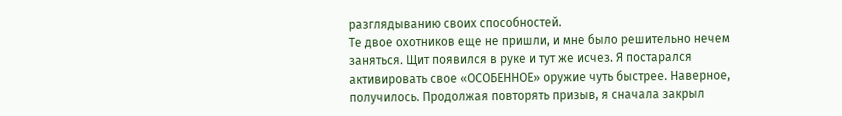разглядыванию своих способностей.
Те двое охотников еще не пришли, и мне было решительно нечем заняться. Щит появился в руке и тут же исчез. Я постарался активировать свое «ОСОБЕННОЕ» оружие чуть быстрее. Наверное, получилось. Продолжая повторять призыв, я сначала закрыл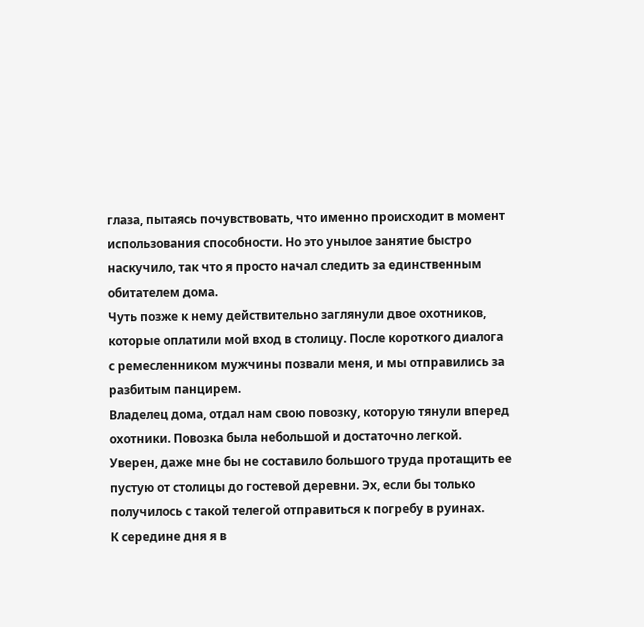глаза, пытаясь почувствовать, что именно происходит в момент использования способности. Но это унылое занятие быстро наскучило, так что я просто начал следить за единственным обитателем дома.
Чуть позже к нему действительно заглянули двое охотников, которые оплатили мой вход в столицу. После короткого диалога с ремесленником мужчины позвали меня, и мы отправились за разбитым панцирем.
Владелец дома, отдал нам свою повозку, которую тянули вперед охотники. Повозка была небольшой и достаточно легкой. Уверен, даже мне бы не составило большого труда протащить ее пустую от столицы до гостевой деревни. Эх, если бы только получилось с такой телегой отправиться к погребу в руинах.
К середине дня я в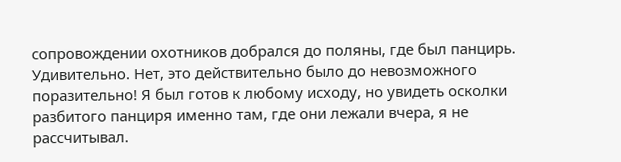сопровождении охотников добрался до поляны, где был панцирь. Удивительно. Нет, это действительно было до невозможного поразительно! Я был готов к любому исходу, но увидеть осколки разбитого панциря именно там, где они лежали вчера, я не рассчитывал.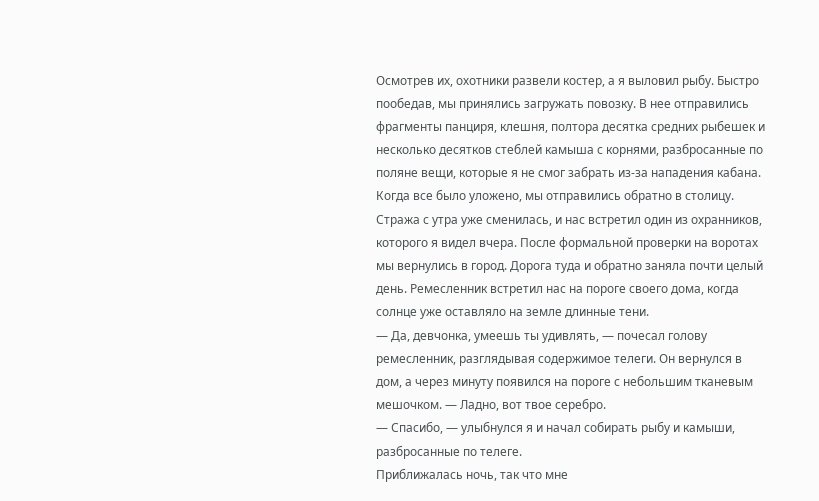Осмотрев их, охотники развели костер, а я выловил рыбу. Быстро пообедав, мы принялись загружать повозку. В нее отправились фрагменты панциря, клешня, полтора десятка средних рыбешек и несколько десятков стеблей камыша с корнями, разбросанные по поляне вещи, которые я не смог забрать из-за нападения кабана. Когда все было уложено, мы отправились обратно в столицу.
Стража с утра уже сменилась, и нас встретил один из охранников, которого я видел вчера. После формальной проверки на воротах мы вернулись в город. Дорога туда и обратно заняла почти целый день. Ремесленник встретил нас на пороге своего дома, когда солнце уже оставляло на земле длинные тени.
— Да, девчонка, умеешь ты удивлять, — почесал голову ремесленник, разглядывая содержимое телеги. Он вернулся в дом, а через минуту появился на пороге с небольшим тканевым мешочком. — Ладно, вот твое серебро.
— Спасибо, — улыбнулся я и начал собирать рыбу и камыши, разбросанные по телеге.
Приближалась ночь, так что мне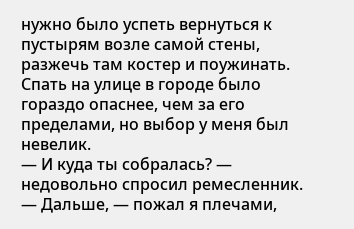нужно было успеть вернуться к пустырям возле самой стены, разжечь там костер и поужинать. Спать на улице в городе было гораздо опаснее, чем за его пределами, но выбор у меня был невелик.
— И куда ты собралась? — недовольно спросил ремесленник.
— Дальше, — пожал я плечами,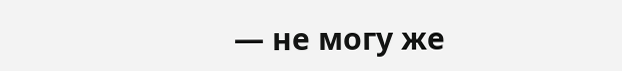— не могу же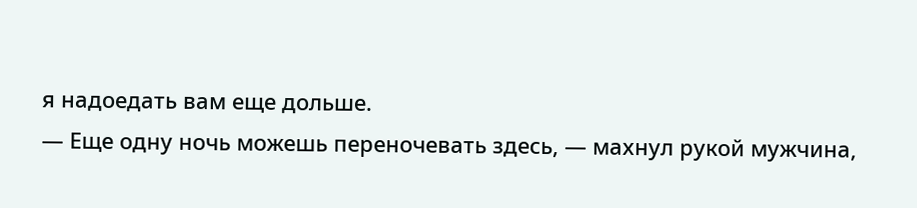я надоедать вам еще дольше.
— Еще одну ночь можешь переночевать здесь, — махнул рукой мужчина,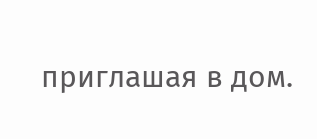приглашая в дом.